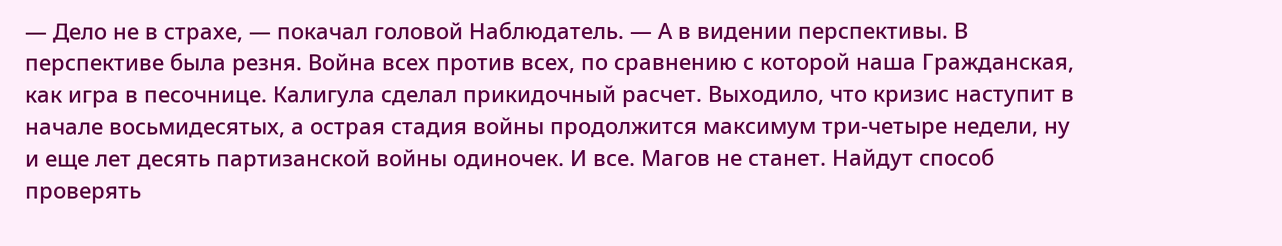— Дело не в страхе, — покачал головой Наблюдатель. — А в видении перспективы. В перспективе была резня. Война всех против всех, по сравнению с которой наша Гражданская, как игра в песочнице. Калигула сделал прикидочный расчет. Выходило, что кризис наступит в начале восьмидесятых, а острая стадия войны продолжится максимум три-четыре недели, ну и еще лет десять партизанской войны одиночек. И все. Магов не станет. Найдут способ проверять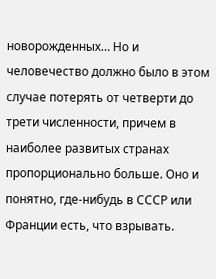новорожденных… Но и человечество должно было в этом случае потерять от четверти до трети численности, причем в наиболее развитых странах пропорционально больше. Оно и понятно, где-нибудь в СССР или Франции есть, что взрывать.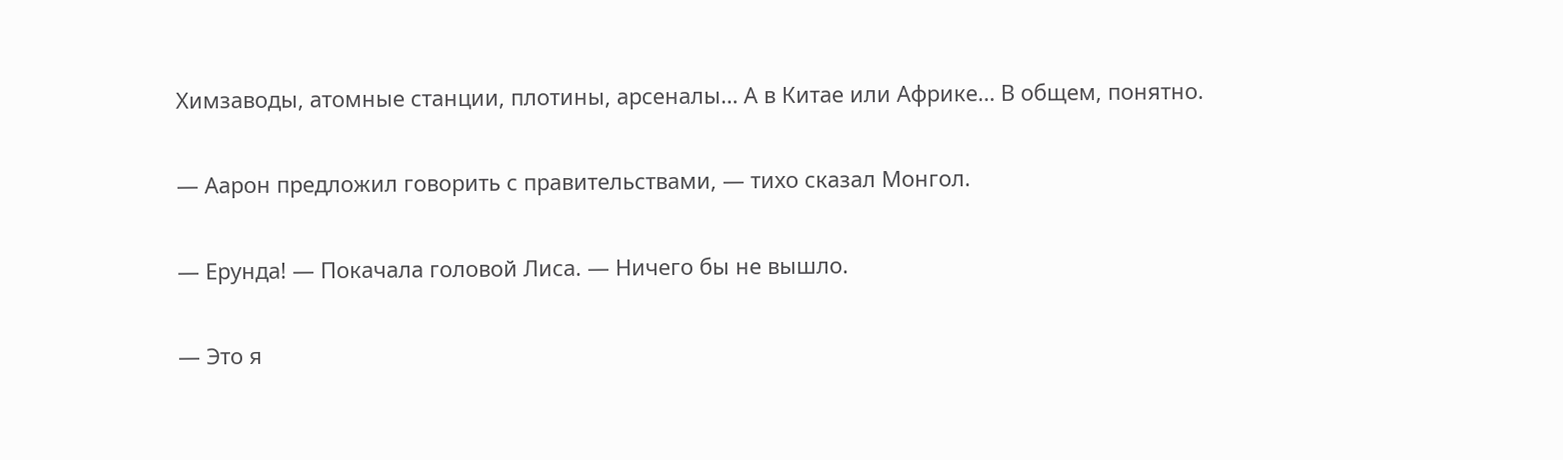Химзаводы, атомные станции, плотины, арсеналы… А в Китае или Африке… В общем, понятно.

— Аарон предложил говорить с правительствами, — тихо сказал Монгол.

— Ерунда! — Покачала головой Лиса. — Ничего бы не вышло.

— Это я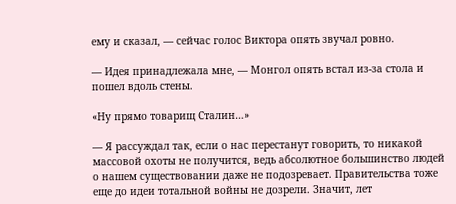ему и сказал, — сейчас голос Виктора опять звучал ровно.

— Идея принадлежала мне, — Монгол опять встал из-за стола и пошел вдоль стены.

«Ну прямо товарищ Сталин…»

— Я рассуждал так, если о нас перестанут говорить, то никакой массовой охоты не получится, ведь абсолютное большинство людей о нашем существовании даже не подозревает. Правительства тоже еще до идеи тотальной войны не дозрели. Значит, лет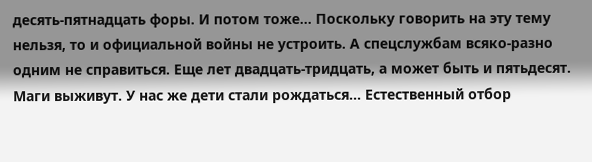десять-пятнадцать форы. И потом тоже… Поскольку говорить на эту тему нельзя, то и официальной войны не устроить. А спецслужбам всяко-разно одним не справиться. Еще лет двадцать-тридцать, а может быть и пятьдесят. Маги выживут. У нас же дети стали рождаться… Естественный отбор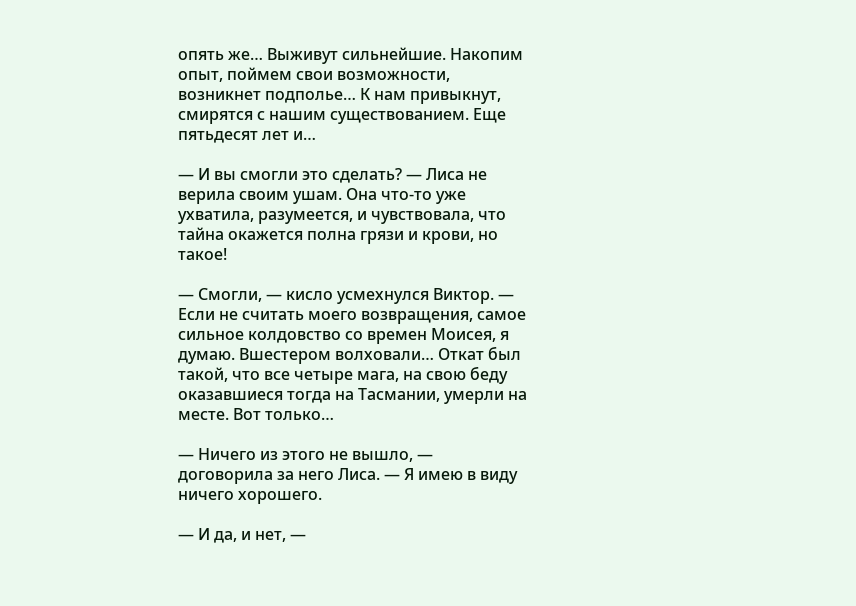опять же… Выживут сильнейшие. Накопим опыт, поймем свои возможности, возникнет подполье… К нам привыкнут, смирятся с нашим существованием. Еще пятьдесят лет и…

— И вы смогли это сделать? — Лиса не верила своим ушам. Она что-то уже ухватила, разумеется, и чувствовала, что тайна окажется полна грязи и крови, но такое!

— Смогли, — кисло усмехнулся Виктор. — Если не считать моего возвращения, самое сильное колдовство со времен Моисея, я думаю. Вшестером волховали… Откат был такой, что все четыре мага, на свою беду оказавшиеся тогда на Тасмании, умерли на месте. Вот только…

— Ничего из этого не вышло, — договорила за него Лиса. — Я имею в виду ничего хорошего.

— И да, и нет, —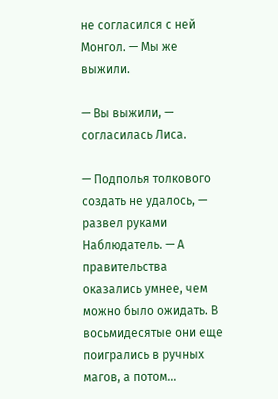не согласился с ней Монгол. — Мы же выжили.

— Вы выжили, — согласилась Лиса.

— Подполья толкового создать не удалось, — развел руками Наблюдатель. — А правительства оказались умнее, чем можно было ожидать. В восьмидесятые они еще поигрались в ручных магов, а потом…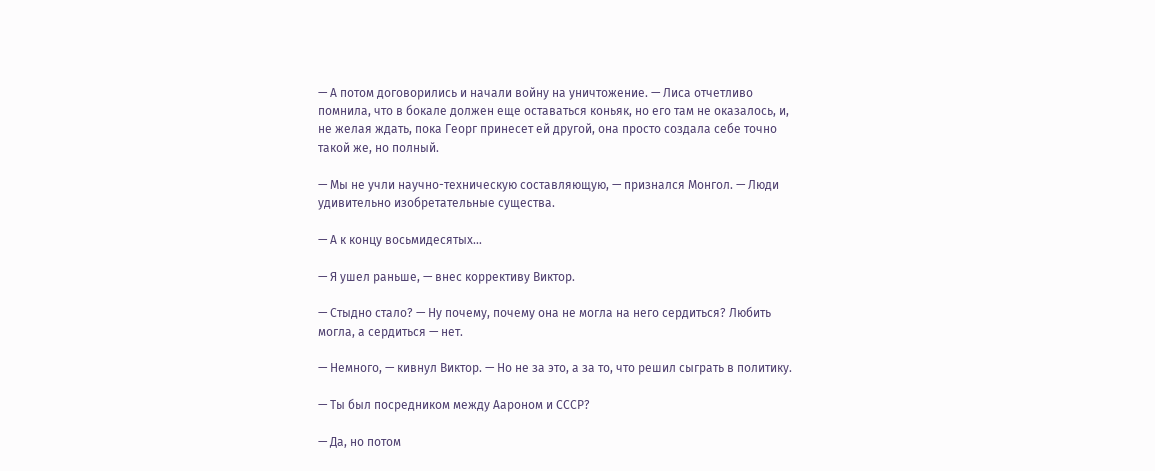— А потом договорились и начали войну на уничтожение. — Лиса отчетливо помнила, что в бокале должен еще оставаться коньяк, но его там не оказалось, и, не желая ждать, пока Георг принесет ей другой, она просто создала себе точно такой же, но полный.

— Мы не учли научно-техническую составляющую, — признался Монгол. — Люди удивительно изобретательные существа.

— А к концу восьмидесятых…

— Я ушел раньше, — внес коррективу Виктор.

— Стыдно стало? — Ну почему, почему она не могла на него сердиться? Любить могла, а сердиться — нет.

— Немного, — кивнул Виктор. — Но не за это, а за то, что решил сыграть в политику.

— Ты был посредником между Аароном и СССР?

— Да, но потом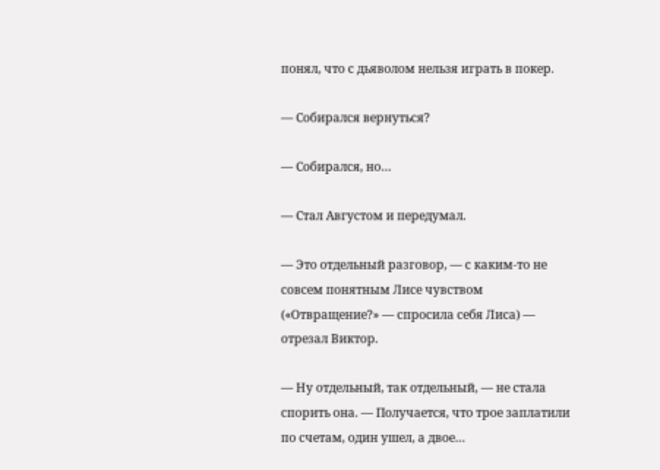понял, что с дьяволом нельзя играть в покер.

— Собирался вернуться?

— Собирался, но…

— Стал Августом и передумал.

— Это отдельный разговор, — с каким-то не совсем понятным Лисе чувством («Отвращение?» — спросила себя Лиса) — отрезал Виктор.

— Ну отдельный, так отдельный, — не стала спорить она. — Получается, что трое заплатили по счетам, один ушел, а двое…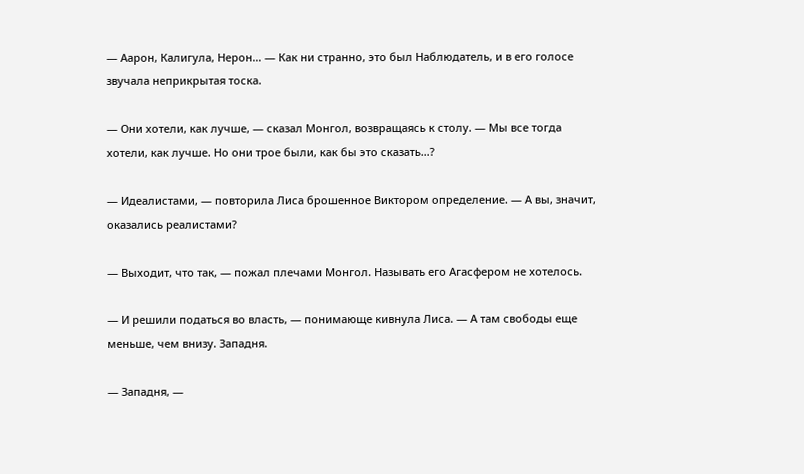— Аарон, Калигула, Нерон… — Как ни странно, это был Наблюдатель, и в его голосе звучала неприкрытая тоска.

— Они хотели, как лучше, — сказал Монгол, возвращаясь к столу. — Мы все тогда хотели, как лучше. Но они трое были, как бы это сказать…?

— Идеалистами, — повторила Лиса брошенное Виктором определение. — А вы, значит, оказались реалистами?

— Выходит, что так, — пожал плечами Монгол. Называть его Агасфером не хотелось.

— И решили податься во власть, — понимающе кивнула Лиса. — А там свободы еще меньше, чем внизу. Западня.

— Западня, —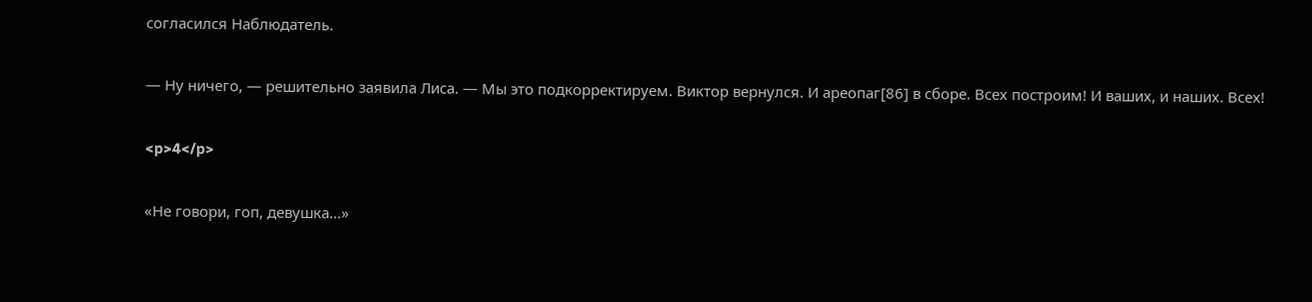согласился Наблюдатель.

— Ну ничего, — решительно заявила Лиса. — Мы это подкорректируем. Виктор вернулся. И ареопаг[86] в сборе. Всех построим! И ваших, и наших. Всех!

<p>4</p>

«Не говори, гоп, девушка…»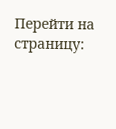Перейти на страницу: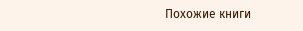Похожие книги